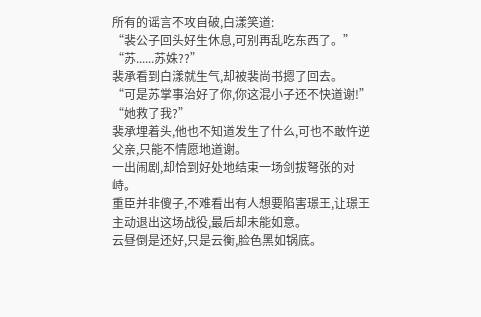所有的谣言不攻自破,白漾笑道:
“裴公子回头好生休息,可别再乱吃东西了。”
“苏......苏姝??”
裴承看到白漾就生气,却被裴尚书摁了回去。
“可是苏掌事治好了你,你这混小子还不快道谢!”
“她救了我?”
裴承埋着头,他也不知道发生了什么,可也不敢忤逆父亲,只能不情愿地道谢。
一出闹剧,却恰到好处地结束一场剑拔弩张的对峙。
重臣并非傻子,不难看出有人想要陷害璟王,让璟王主动退出这场战役,最后却未能如意。
云昼倒是还好,只是云衡,脸色黑如锅底。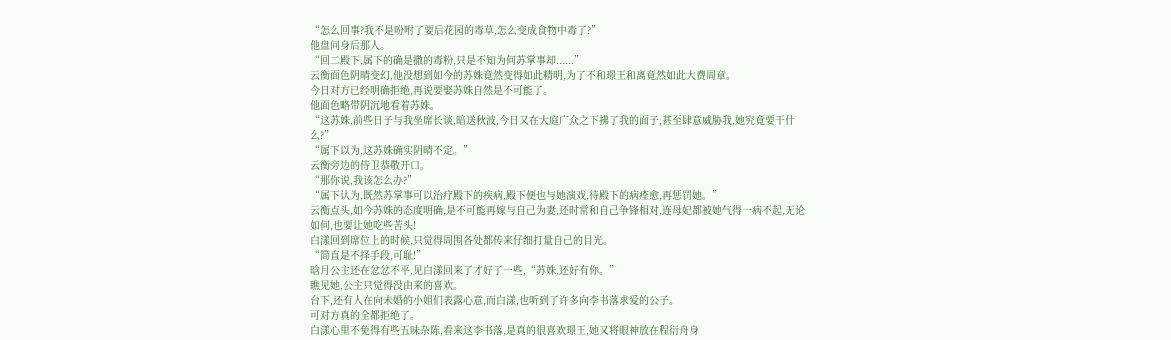“怎么回事?我不是吩咐了要后花园的毒草,怎么变成食物中毒了?”
他盘问身后那人。
“回二殿下,属下的确是撒的毒粉,只是不知为何苏掌事却......”
云衡面色阴晴变幻,他没想到如今的苏姝竟然变得如此精明,为了不和璟王和离竟然如此大费周章。
今日对方已经明确拒绝,再说要娶苏姝自然是不可能了。
他面色略带阴沉地看着苏姝。
“这苏姝,前些日子与我坐席长谈,暗送秋波,今日又在大庭广众之下拂了我的面子,甚至肆意威胁我,她究竟要干什么?”
“属下以为,这苏姝确实阴晴不定。”
云衡旁边的侍卫恭敬开口。
“那你说,我该怎么办?”
“属下认为,既然苏掌事可以治疗殿下的疾病,殿下便也与她演戏,待殿下的病痊愈,再惩罚她。”
云衡点头,如今苏姝的态度明确,是不可能再嫁与自己为妻,还时常和自己争锋相对,连母妃都被她气得一病不起,无论如何,也要让她吃些苦头!
白漾回到席位上的时候,只觉得周围各处都传来仔细打量自己的目光。
“简直是不择手段,可耻!”
晗月公主还在忿忿不平,见白漾回来了才好了一些,“苏姝,还好有你。”
瞧见她,公主只觉得没由来的喜欢。
台下,还有人在向未婚的小姐们表露心意,而白漾,也听到了许多向李书落求爱的公子。
可对方真的全都拒绝了。
白漾心里不免得有些五味杂陈,看来这李书落,是真的很喜欢璟王,她又将眼神放在程衍舟身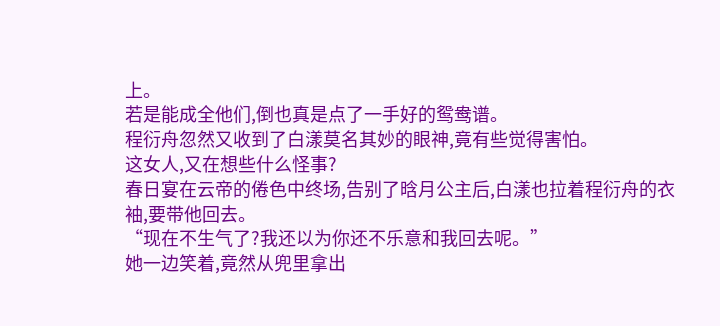上。
若是能成全他们,倒也真是点了一手好的鸳鸯谱。
程衍舟忽然又收到了白漾莫名其妙的眼神,竟有些觉得害怕。
这女人,又在想些什么怪事?
春日宴在云帝的倦色中终场,告别了晗月公主后,白漾也拉着程衍舟的衣袖,要带他回去。
“现在不生气了?我还以为你还不乐意和我回去呢。”
她一边笑着,竟然从兜里拿出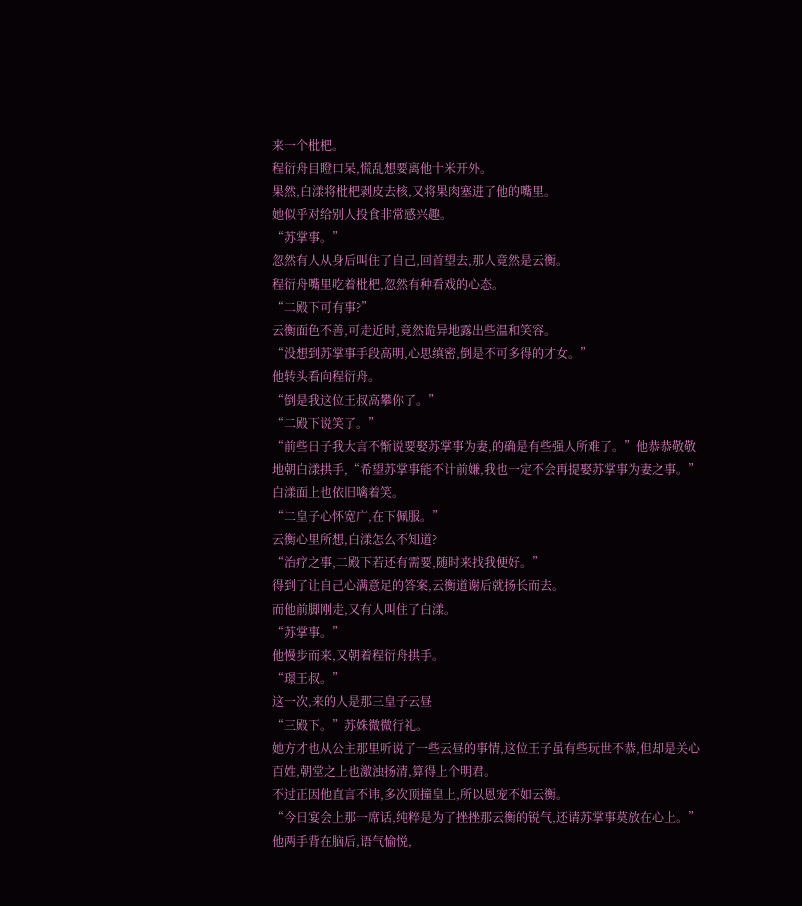来一个枇杷。
程衍舟目瞪口呆,慌乱想要离他十米开外。
果然,白漾将枇杷剥皮去核,又将果肉塞进了他的嘴里。
她似乎对给别人投食非常感兴趣。
“苏掌事。”
忽然有人从身后叫住了自己,回首望去,那人竟然是云衡。
程衍舟嘴里吃着枇杷,忽然有种看戏的心态。
“二殿下可有事?”
云衡面色不善,可走近时,竟然诡异地露出些温和笑容。
“没想到苏掌事手段高明,心思缜密,倒是不可多得的才女。”
他转头看向程衍舟。
“倒是我这位王叔高攀你了。”
“二殿下说笑了。”
“前些日子我大言不惭说要娶苏掌事为妻,的确是有些强人所难了。”他恭恭敬敬地朝白漾拱手,“希望苏掌事能不计前嫌,我也一定不会再提娶苏掌事为妻之事。”
白漾面上也依旧噙着笑。
“二皇子心怀宽广,在下佩服。”
云衡心里所想,白漾怎么不知道?
“治疗之事,二殿下若还有需要,随时来找我便好。”
得到了让自己心满意足的答案,云衡道谢后就扬长而去。
而他前脚刚走,又有人叫住了白漾。
“苏掌事。”
他慢步而来,又朝着程衍舟拱手。
“璟王叔。”
这一次,来的人是那三皇子云昼
“三殿下。”苏姝微微行礼。
她方才也从公主那里听说了一些云昼的事情,这位王子虽有些玩世不恭,但却是关心百姓,朝堂之上也激浊扬清,算得上个明君。
不过正因他直言不讳,多次顶撞皇上,所以恩宠不如云衡。
“今日宴会上那一席话,纯粹是为了挫挫那云衡的锐气,还请苏掌事莫放在心上。”
他两手背在脑后,语气愉悦,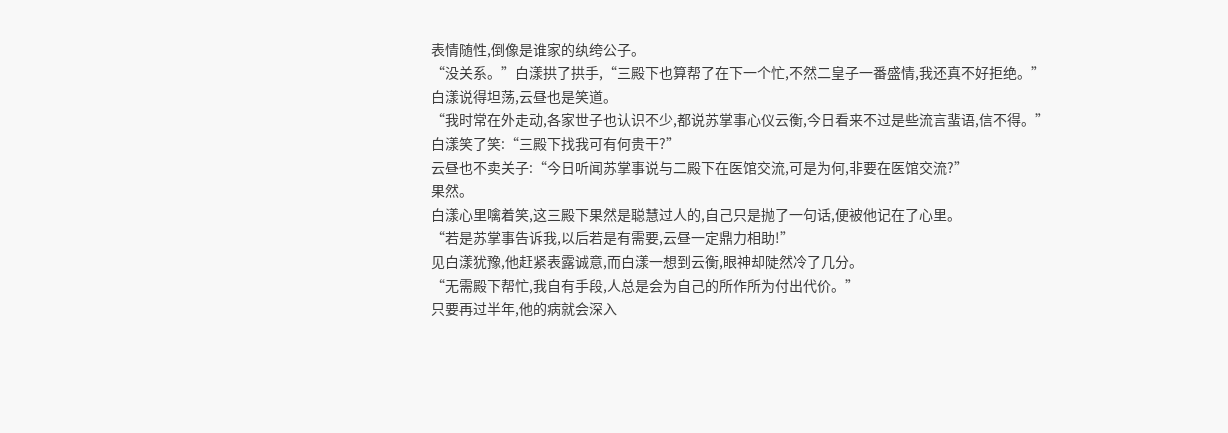表情随性,倒像是谁家的纨绔公子。
“没关系。”白漾拱了拱手,“三殿下也算帮了在下一个忙,不然二皇子一番盛情,我还真不好拒绝。”
白漾说得坦荡,云昼也是笑道。
“我时常在外走动,各家世子也认识不少,都说苏掌事心仪云衡,今日看来不过是些流言蜚语,信不得。”
白漾笑了笑:“三殿下找我可有何贵干?”
云昼也不卖关子:“今日听闻苏掌事说与二殿下在医馆交流,可是为何,非要在医馆交流?”
果然。
白漾心里噙着笑,这三殿下果然是聪慧过人的,自己只是抛了一句话,便被他记在了心里。
“若是苏掌事告诉我,以后若是有需要,云昼一定鼎力相助!”
见白漾犹豫,他赶紧表露诚意,而白漾一想到云衡,眼神却陡然冷了几分。
“无需殿下帮忙,我自有手段,人总是会为自己的所作所为付出代价。”
只要再过半年,他的病就会深入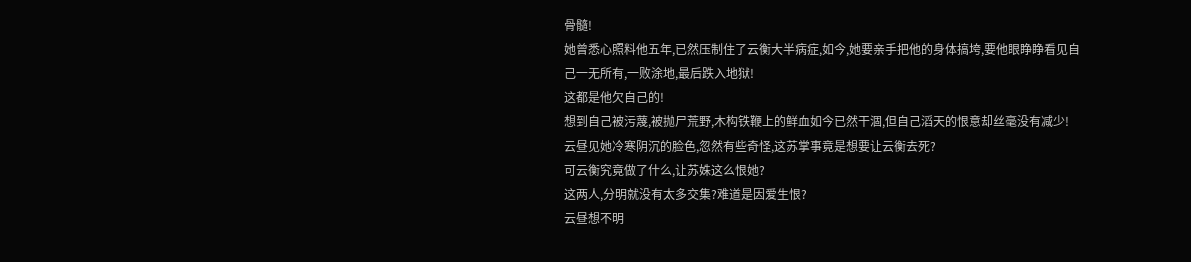骨髓!
她曾悉心照料他五年,已然压制住了云衡大半病症,如今,她要亲手把他的身体搞垮,要他眼睁睁看见自己一无所有,一败涂地,最后跌入地狱!
这都是他欠自己的!
想到自己被污蔑,被抛尸荒野,木构铁鞭上的鲜血如今已然干涸,但自己滔天的恨意却丝毫没有减少!
云昼见她冷寒阴沉的脸色,忽然有些奇怪,这苏掌事竟是想要让云衡去死?
可云衡究竟做了什么,让苏姝这么恨她?
这两人,分明就没有太多交集?难道是因爱生恨?
云昼想不明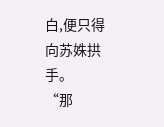白,便只得向苏姝拱手。
“那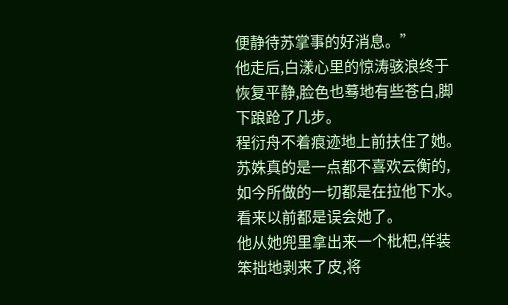便静待苏掌事的好消息。”
他走后,白漾心里的惊涛骇浪终于恢复平静,脸色也蓦地有些苍白,脚下踉跄了几步。
程衍舟不着痕迹地上前扶住了她。
苏姝真的是一点都不喜欢云衡的,如今所做的一切都是在拉他下水。
看来以前都是误会她了。
他从她兜里拿出来一个枇杷,佯装笨拙地剥来了皮,将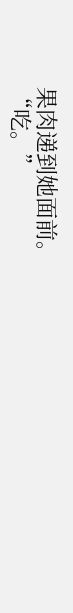果肉递到她面前。
“吃。”